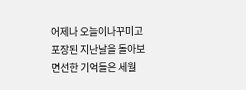어제나 오늘이나꾸미고 포장된 지난날을 돌아보면선한 기억들은 세월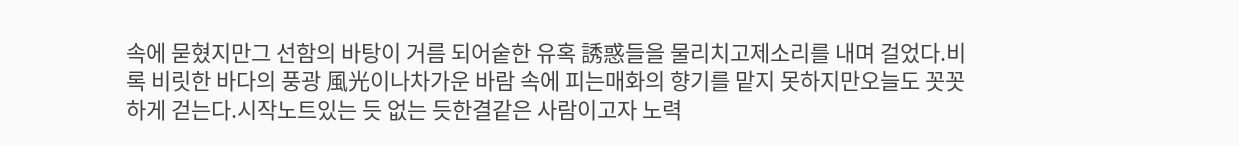속에 묻혔지만그 선함의 바탕이 거름 되어숱한 유혹 誘惑들을 물리치고제소리를 내며 걸었다.비록 비릿한 바다의 풍광 風光이나차가운 바람 속에 피는매화의 향기를 맡지 못하지만오늘도 꼿꼿하게 걷는다.시작노트있는 듯 없는 듯한결같은 사람이고자 노력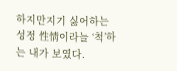하지만지기 싫어하는 성정 性情이라늘 ‘척’하는 내가 보였다.